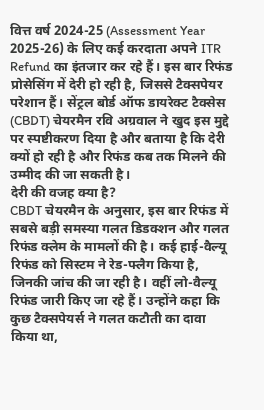वित्त वर्ष 2024-25 (Assessment Year 2025-26) के लिए कई करदाता अपने ITR Refund का इंतजार कर रहे हैं। इस बार रिफंड प्रोसेसिंग में देरी हो रही है, जिससे टैक्सपेयर परेशान हैं। सेंट्रल बोर्ड ऑफ डायरेक्ट टैक्सेस (CBDT) चेयरमैन रवि अग्रवाल ने खुद इस मुद्दे पर स्पष्टीकरण दिया है और बताया है कि देरी क्यों हो रही है और रिफंड कब तक मिलने की उम्मीद की जा सकती है।
देरी की वजह क्या है?
CBDT चेयरमैन के अनुसार, इस बार रिफंड में सबसे बड़ी समस्या गलत डिडक्शन और गलत रिफंड क्लेम के मामलों की है। कई हाई-वैल्यू रिफंड को सिस्टम ने रेड-फ्लैग किया है, जिनकी जांच की जा रही है। वहीं लो-वैल्यू रिफंड जारी किए जा रहे हैं। उन्होंने कहा कि कुछ टैक्सपेयर्स ने गलत कटौती का दावा किया था,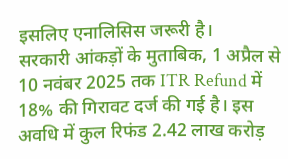इसलिए एनालिसिस जरूरी है।
सरकारी आंकड़ों के मुताबिक, 1 अप्रैल से 10 नवंबर 2025 तक ITR Refund में 18% की गिरावट दर्ज की गई है। इस अवधि में कुल रिफंड 2.42 लाख करोड़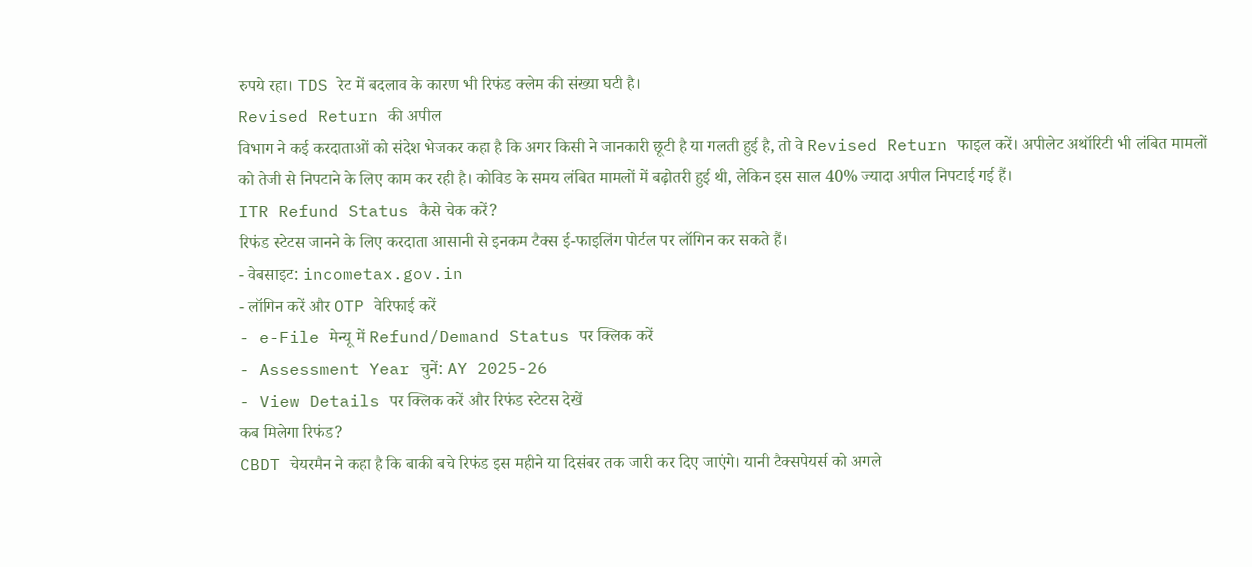रुपये रहा। TDS रेट में बदलाव के कारण भी रिफंड क्लेम की संख्या घटी है।
Revised Return की अपील
विभाग ने कई करदाताओं को संदेश भेजकर कहा है कि अगर किसी ने जानकारी छूटी है या गलती हुई है, तो वे Revised Return फाइल करें। अपीलेट अथॉरिटी भी लंबित मामलों को तेजी से निपटाने के लिए काम कर रही है। कोविड के समय लंबित मामलों में बढ़ोतरी हुई थी, लेकिन इस साल 40% ज्यादा अपील निपटाई गई हैं।
ITR Refund Status कैसे चेक करें?
रिफंड स्टेटस जानने के लिए करदाता आसानी से इनकम टैक्स ई-फाइलिंग पोर्टल पर लॉगिन कर सकते हैं।
- वेबसाइट: incometax.gov.in
- लॉगिन करें और OTP वेरिफाई करें
- e-File मेन्यू में Refund/Demand Status पर क्लिक करें
- Assessment Year चुनें: AY 2025-26
- View Details पर क्लिक करें और रिफंड स्टेटस देखें
कब मिलेगा रिफंड?
CBDT चेयरमैन ने कहा है कि बाकी बचे रिफंड इस महीने या दिसंबर तक जारी कर दिए जाएंगे। यानी टैक्सपेयर्स को अगले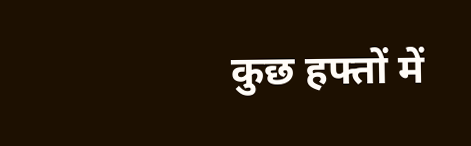कुछ हफ्तों में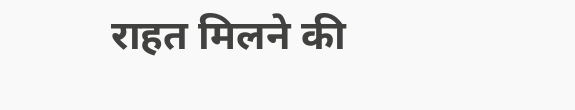राहत मिलने की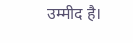उम्मीद है।